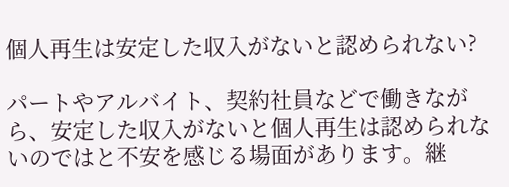個人再生は安定した収入がないと認められない?

パートやアルバイト、契約社員などで働きながら、安定した収入がないと個人再生は認められないのではと不安を感じる場面があります。継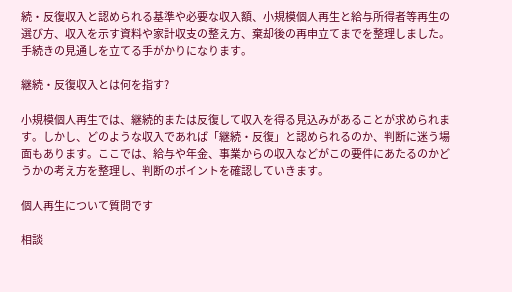続・反復収入と認められる基準や必要な収入額、小規模個人再生と給与所得者等再生の選び方、収入を示す資料や家計収支の整え方、棄却後の再申立てまでを整理しました。手続きの見通しを立てる手がかりになります。

継続・反復収入とは何を指す?

小規模個人再生では、継続的または反復して収入を得る見込みがあることが求められます。しかし、どのような収入であれば「継続・反復」と認められるのか、判断に迷う場面もあります。ここでは、給与や年金、事業からの収入などがこの要件にあたるのかどうかの考え方を整理し、判断のポイントを確認していきます。

個人再生について質問です

相談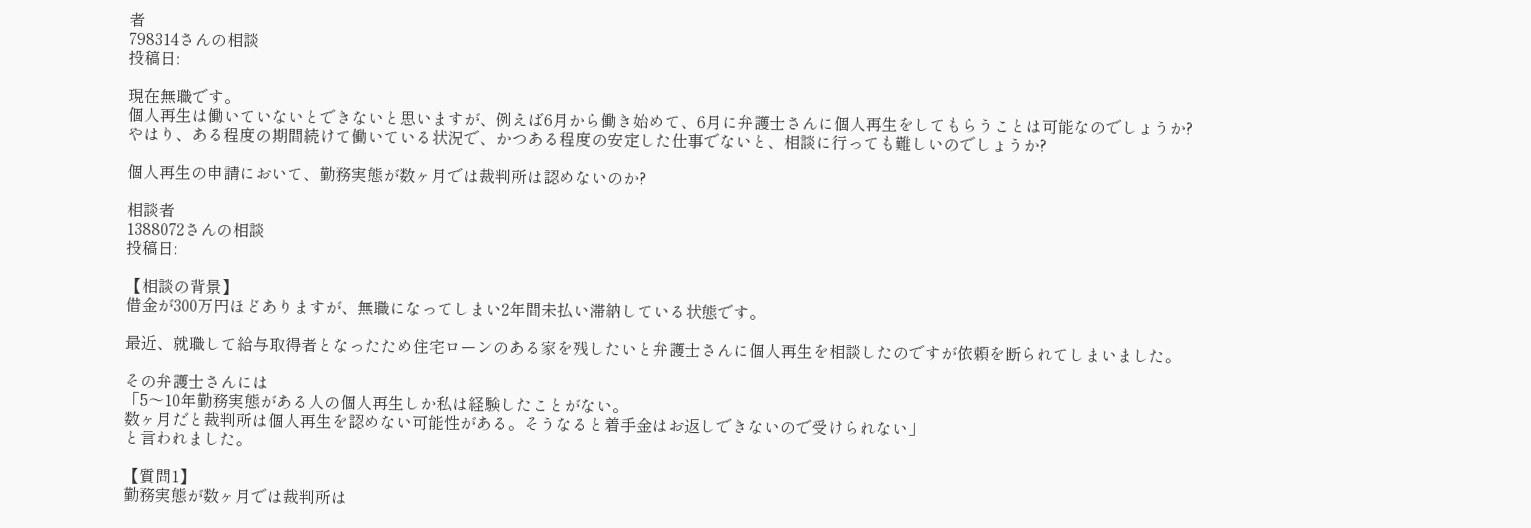者
798314さんの相談
投稿日:

現在無職です。
個人再生は働いていないとできないと思いますが、例えば6月から働き始めて、6月に弁護士さんに個人再生をしてもらうことは可能なのでしょうか?
やはり、ある程度の期間続けて働いている状況で、かつある程度の安定した仕事でないと、相談に行っても難しいのでしょうか?

個人再生の申請において、勤務実態が数ヶ月では裁判所は認めないのか?

相談者
1388072さんの相談
投稿日:

【相談の背景】
借金が300万円ほどありますが、無職になってしまい2年間未払い滞納している状態です。

最近、就職して給与取得者となったため住宅ローンのある家を残したいと弁護士さんに個人再生を相談したのですが依頼を断られてしまいました。

その弁護士さんには
「5〜10年勤務実態がある人の個人再生しか私は経験したことがない。
数ヶ月だと裁判所は個人再生を認めない可能性がある。そうなると着手金はお返しできないので受けられない」
と言われました。

【質問1】
勤務実態が数ヶ月では裁判所は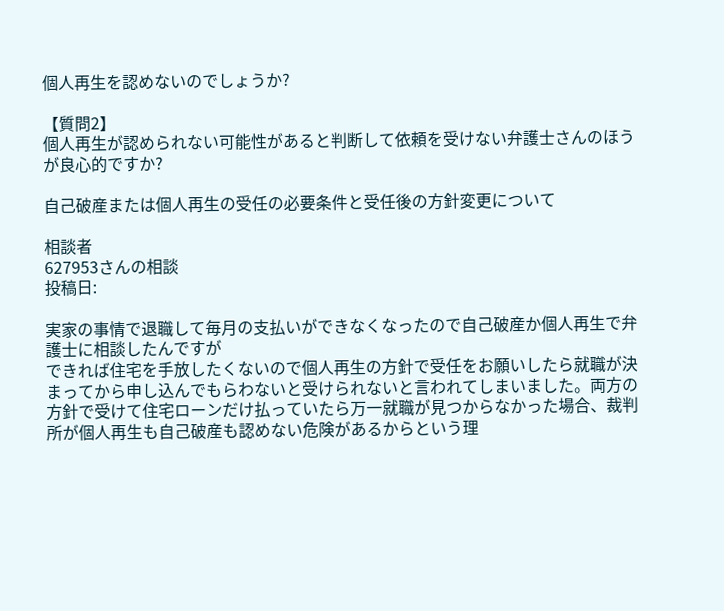個人再生を認めないのでしょうか?

【質問2】
個人再生が認められない可能性があると判断して依頼を受けない弁護士さんのほうが良心的ですか?

自己破産または個人再生の受任の必要条件と受任後の方針変更について

相談者
627953さんの相談
投稿日:

実家の事情で退職して毎月の支払いができなくなったので自己破産か個人再生で弁護士に相談したんですが
できれば住宅を手放したくないので個人再生の方針で受任をお願いしたら就職が決まってから申し込んでもらわないと受けられないと言われてしまいました。両方の方針で受けて住宅ローンだけ払っていたら万一就職が見つからなかった場合、裁判所が個人再生も自己破産も認めない危険があるからという理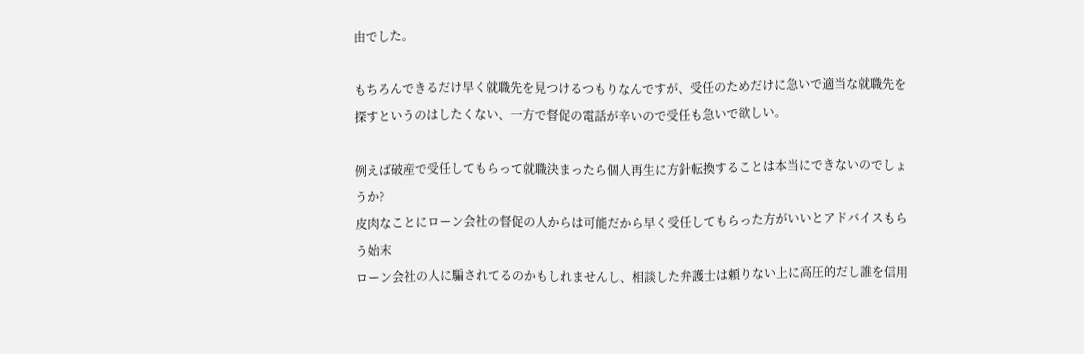由でした。

もちろんできるだけ早く就職先を見つけるつもりなんですが、受任のためだけに急いで適当な就職先を探すというのはしたくない、一方で督促の電話が辛いので受任も急いで欲しい。

例えば破産で受任してもらって就職決まったら個人再生に方針転換することは本当にできないのでしょうか?
皮肉なことにローン会社の督促の人からは可能だから早く受任してもらった方がいいとアドバイスもらう始末
ローン会社の人に騙されてるのかもしれませんし、相談した弁護士は頼りない上に高圧的だし誰を信用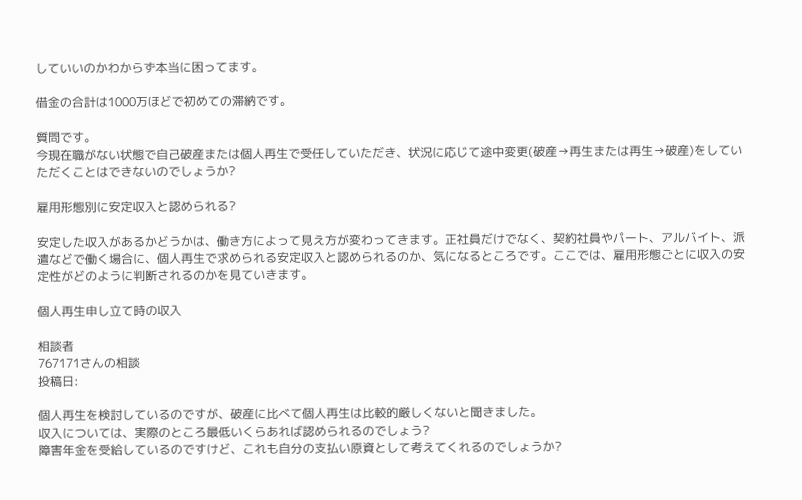していいのかわからず本当に困ってます。

借金の合計は1000万ほどで初めての滞納です。

質問です。
今現在職がない状態で自己破産または個人再生で受任していただき、状況に応じて途中変更(破産→再生または再生→破産)をしていただくことはできないのでしょうか?

雇用形態別に安定収入と認められる?

安定した収入があるかどうかは、働き方によって見え方が変わってきます。正社員だけでなく、契約社員やパート、アルバイト、派遣などで働く場合に、個人再生で求められる安定収入と認められるのか、気になるところです。ここでは、雇用形態ごとに収入の安定性がどのように判断されるのかを見ていきます。

個人再生申し立て時の収入

相談者
767171さんの相談
投稿日:

個人再生を検討しているのですが、破産に比べて個人再生は比較的厳しくないと聞きました。
収入については、実際のところ最低いくらあれば認められるのでしょう?
障害年金を受給しているのですけど、これも自分の支払い原資として考えてくれるのでしょうか?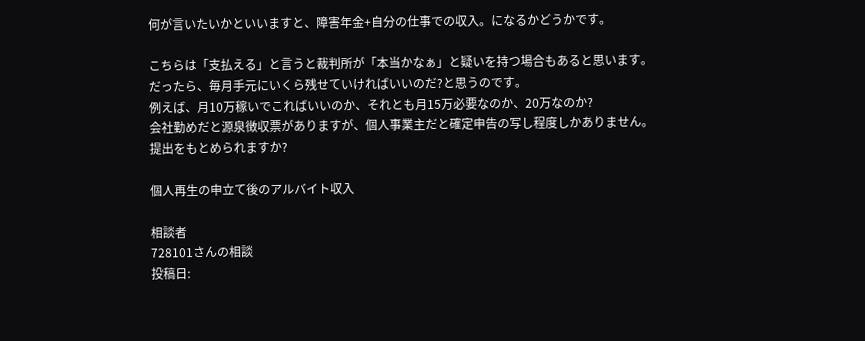何が言いたいかといいますと、障害年金+自分の仕事での収入。になるかどうかです。

こちらは「支払える」と言うと裁判所が「本当かなぁ」と疑いを持つ場合もあると思います。
だったら、毎月手元にいくら残せていければいいのだ?と思うのです。
例えば、月10万稼いでこればいいのか、それとも月15万必要なのか、20万なのか?
会社勤めだと源泉徴収票がありますが、個人事業主だと確定申告の写し程度しかありません。
提出をもとめられますか?

個人再生の申立て後のアルバイト収入

相談者
728101さんの相談
投稿日: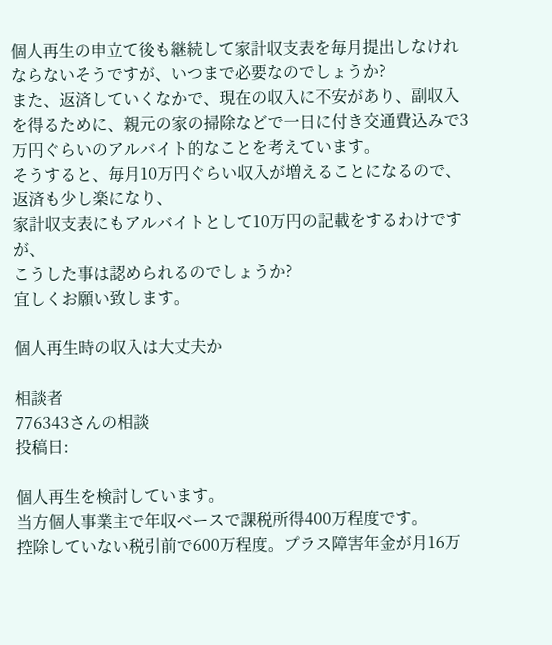個人再生の申立て後も継続して家計収支表を毎月提出しなけれならないそうですが、いつまで必要なのでしょうか?
また、返済していくなかで、現在の収入に不安があり、副収入を得るために、親元の家の掃除などで一日に付き交通費込みで3万円ぐらいのアルバイト的なことを考えています。
そうすると、毎月10万円ぐらい収入が増えることになるので、返済も少し楽になり、
家計収支表にもアルバイトとして10万円の記載をするわけですが、
こうした事は認められるのでしょうか?
宜しくお願い致します。

個人再生時の収入は大丈夫か

相談者
776343さんの相談
投稿日:

個人再生を検討しています。
当方個人事業主で年収ベースで課税所得400万程度です。
控除していない税引前で600万程度。プラス障害年金が月16万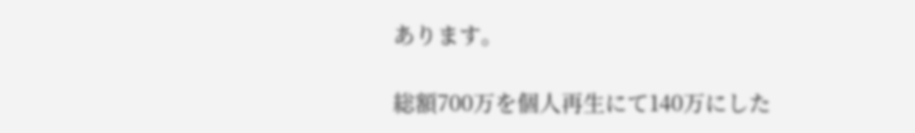あります。

総額700万を個人再生にて140万にした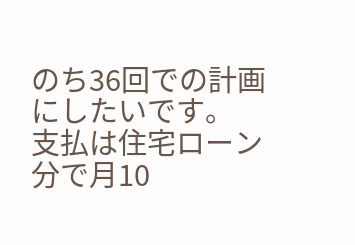のち36回での計画にしたいです。
支払は住宅ローン分で月10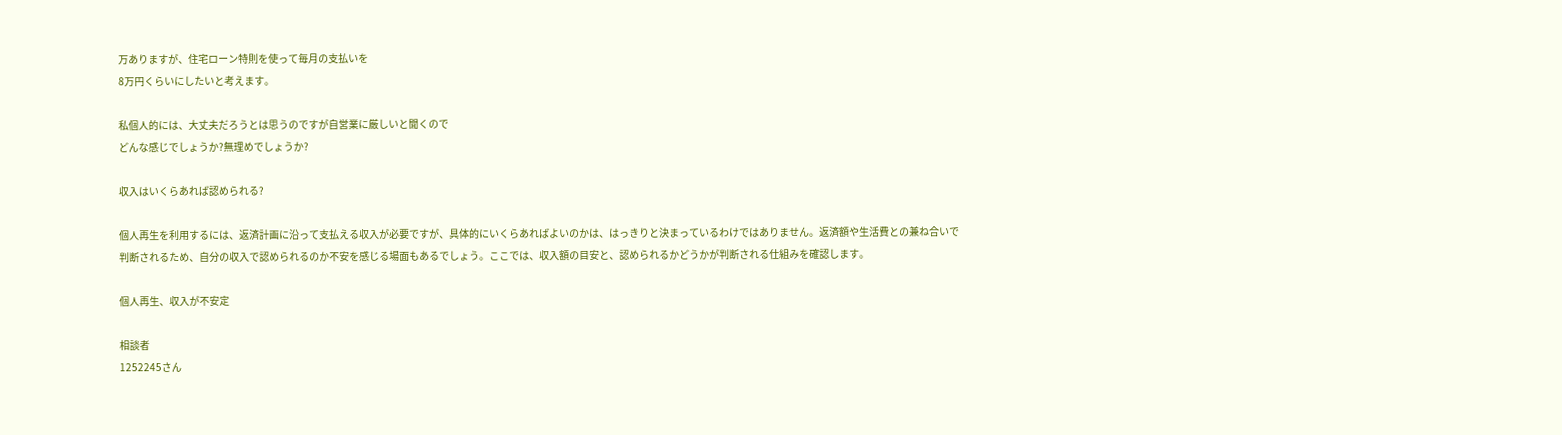万ありますが、住宅ローン特則を使って毎月の支払いを
8万円くらいにしたいと考えます。

私個人的には、大丈夫だろうとは思うのですが自営業に厳しいと聞くので
どんな感じでしょうか?無理めでしょうか?

収入はいくらあれば認められる?

個人再生を利用するには、返済計画に沿って支払える収入が必要ですが、具体的にいくらあればよいのかは、はっきりと決まっているわけではありません。返済額や生活費との兼ね合いで判断されるため、自分の収入で認められるのか不安を感じる場面もあるでしょう。ここでは、収入額の目安と、認められるかどうかが判断される仕組みを確認します。

個人再生、収入が不安定

相談者
1252245さん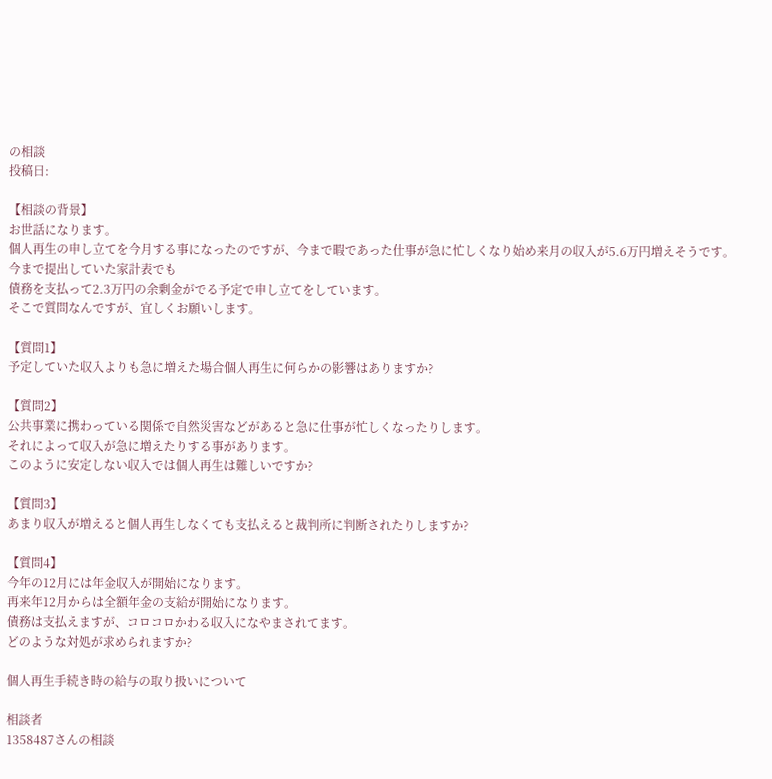の相談
投稿日:

【相談の背景】
お世話になります。
個人再生の申し立てを今月する事になったのですが、今まで暇であった仕事が急に忙しくなり始め来月の収入が5.6万円増えそうです。
今まで提出していた家計表でも
債務を支払って2.3万円の余剰金がでる予定で申し立てをしています。
そこで質問なんですが、宜しくお願いします。

【質問1】
予定していた収入よりも急に増えた場合個人再生に何らかの影響はありますか?

【質問2】
公共事業に携わっている関係で自然災害などがあると急に仕事が忙しくなったりします。
それによって収入が急に増えたりする事があります。
このように安定しない収入では個人再生は難しいですか?

【質問3】
あまり収入が増えると個人再生しなくても支払えると裁判所に判断されたりしますか?

【質問4】
今年の12月には年金収入が開始になります。
再来年12月からは全額年金の支給が開始になります。
債務は支払えますが、コロコロかわる収入になやまされてます。
どのような対処が求められますか?

個人再生手続き時の給与の取り扱いについて

相談者
1358487さんの相談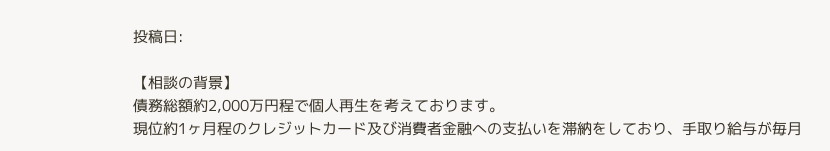投稿日:

【相談の背景】
債務総額約2,000万円程で個人再生を考えております。
現位約1ヶ月程のクレジットカード及び消費者金融への支払いを滞納をしており、手取り給与が毎月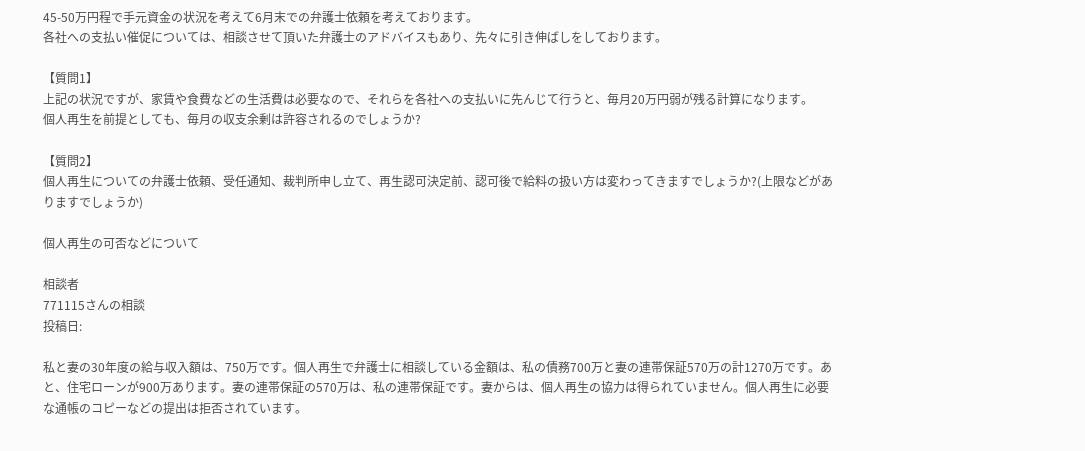45-50万円程で手元資金の状況を考えて6月末での弁護士依頼を考えております。
各社への支払い催促については、相談させて頂いた弁護士のアドバイスもあり、先々に引き伸ばしをしております。

【質問1】
上記の状況ですが、家賃や食費などの生活費は必要なので、それらを各社への支払いに先んじて行うと、毎月20万円弱が残る計算になります。
個人再生を前提としても、毎月の収支余剰は許容されるのでしょうか?

【質問2】
個人再生についての弁護士依頼、受任通知、裁判所申し立て、再生認可決定前、認可後で給料の扱い方は変わってきますでしょうか?(上限などがありますでしょうか)

個人再生の可否などについて

相談者
771115さんの相談
投稿日:

私と妻の30年度の給与収入額は、750万です。個人再生で弁護士に相談している金額は、私の債務700万と妻の連帯保証570万の計1270万です。あと、住宅ローンが900万あります。妻の連帯保証の570万は、私の連帯保証です。妻からは、個人再生の協力は得られていません。個人再生に必要な通帳のコピーなどの提出は拒否されています。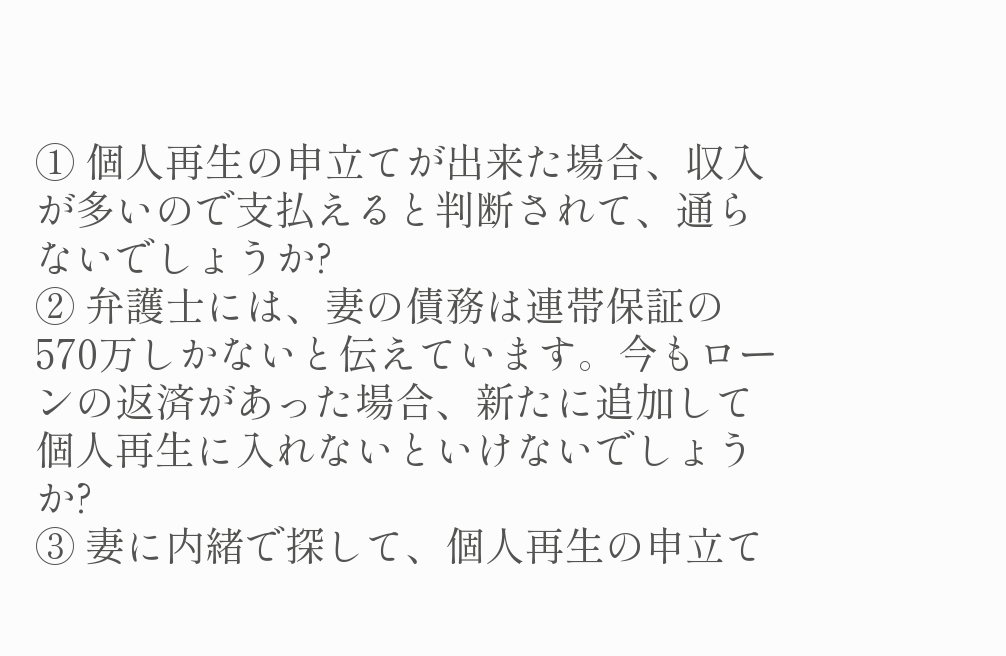① 個人再生の申立てが出来た場合、収入が多いので支払えると判断されて、通らないでしょうか?
② 弁護士には、妻の債務は連帯保証の570万しかないと伝えています。今もローンの返済があった場合、新たに追加して個人再生に入れないといけないでしょうか?
③ 妻に内緒で探して、個人再生の申立て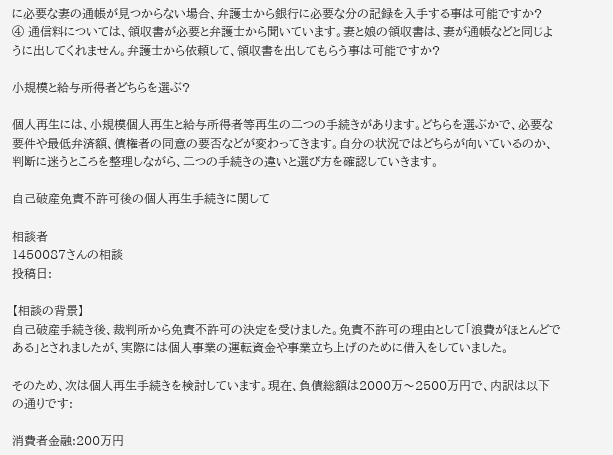に必要な妻の通帳が見つからない場合、弁護士から銀行に必要な分の記録を入手する事は可能ですか?
④ 通信料については、領収書が必要と弁護士から聞いています。妻と娘の領収書は、妻が通帳などと同じように出してくれません。弁護士から依頼して、領収書を出してもらう事は可能ですか?

小規模と給与所得者どちらを選ぶ?

個人再生には、小規模個人再生と給与所得者等再生の二つの手続きがあります。どちらを選ぶかで、必要な要件や最低弁済額、債権者の同意の要否などが変わってきます。自分の状況ではどちらが向いているのか、判断に迷うところを整理しながら、二つの手続きの違いと選び方を確認していきます。

自己破産免責不許可後の個人再生手続きに関して

相談者
1450087さんの相談
投稿日:

【相談の背景】
自己破産手続き後、裁判所から免責不許可の決定を受けました。免責不許可の理由として「浪費がほとんどである」とされましたが、実際には個人事業の運転資金や事業立ち上げのために借入をしていました。

そのため、次は個人再生手続きを検討しています。現在、負債総額は2000万〜2500万円で、内訳は以下の通りです:

消費者金融:200万円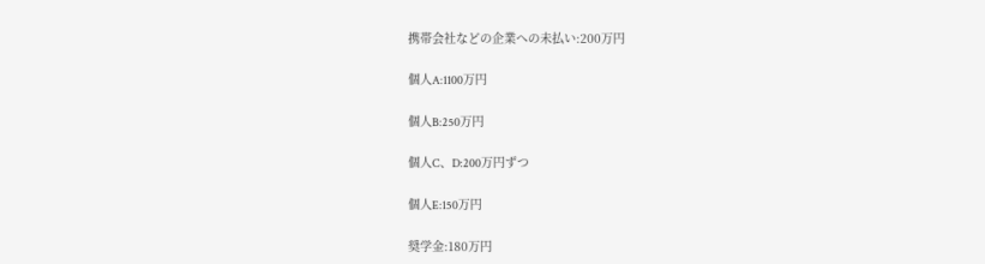携帯会社などの企業への未払い:200万円

個人A:1100万円

個人B:250万円

個人C、D:200万円ずつ

個人E:150万円

奨学金:180万円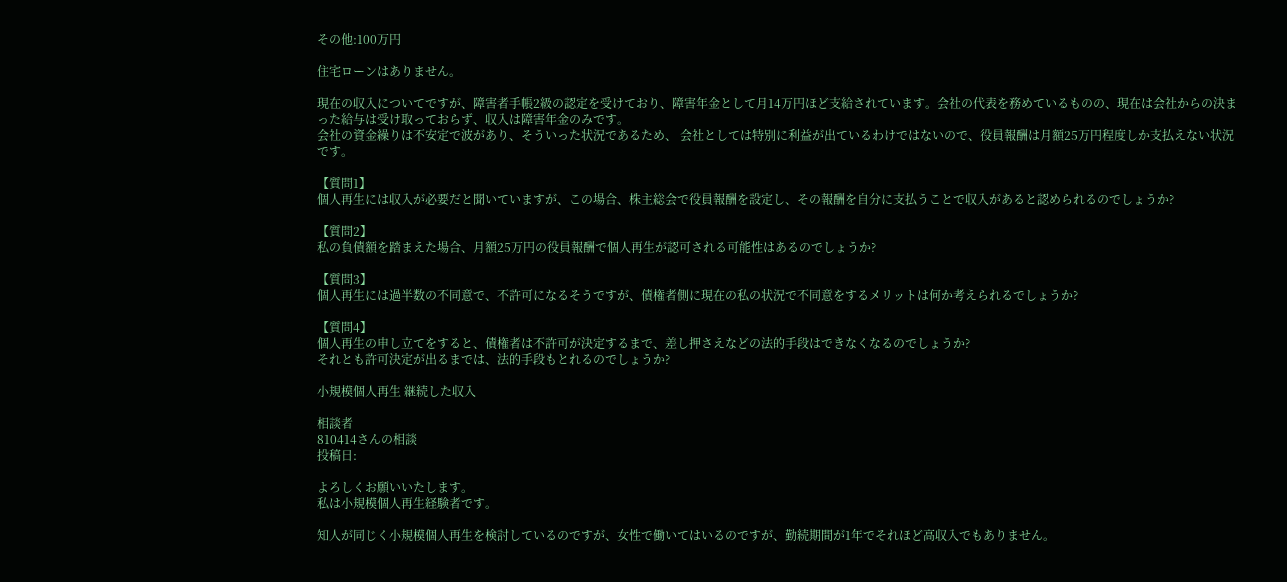その他:100万円

住宅ローンはありません。

現在の収入についてですが、障害者手帳2級の認定を受けており、障害年金として月14万円ほど支給されています。会社の代表を務めているものの、現在は会社からの決まった給与は受け取っておらず、収入は障害年金のみです。
会社の資金繰りは不安定で波があり、そういった状況であるため、 会社としては特別に利益が出ているわけではないので、役員報酬は月額25万円程度しか支払えない状況です。

【質問1】
個人再生には収入が必要だと聞いていますが、この場合、株主総会で役員報酬を設定し、その報酬を自分に支払うことで収入があると認められるのでしょうか?

【質問2】
私の負債額を踏まえた場合、月額25万円の役員報酬で個人再生が認可される可能性はあるのでしょうか?

【質問3】
個人再生には過半数の不同意で、不許可になるそうですが、債権者側に現在の私の状況で不同意をするメリットは何か考えられるでしょうか?

【質問4】
個人再生の申し立てをすると、債権者は不許可が決定するまで、差し押さえなどの法的手段はできなくなるのでしょうか?
それとも許可決定が出るまでは、法的手段もとれるのでしょうか?

小規模個人再生 継続した収入

相談者
810414さんの相談
投稿日:

よろしくお願いいたします。
私は小規模個人再生経験者です。

知人が同じく小規模個人再生を検討しているのですが、女性で働いてはいるのですが、勤続期間が1年でそれほど高収入でもありません。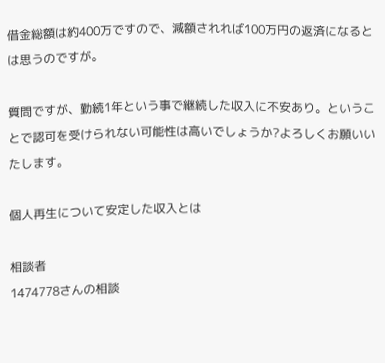借金総額は約400万ですので、減額されれば100万円の返済になるとは思うのですが。

質問ですが、勤続1年という事で継続した収入に不安あり。ということで認可を受けられない可能性は高いでしょうか?よろしくお願いいたします。

個人再生について安定した収入とは

相談者
1474778さんの相談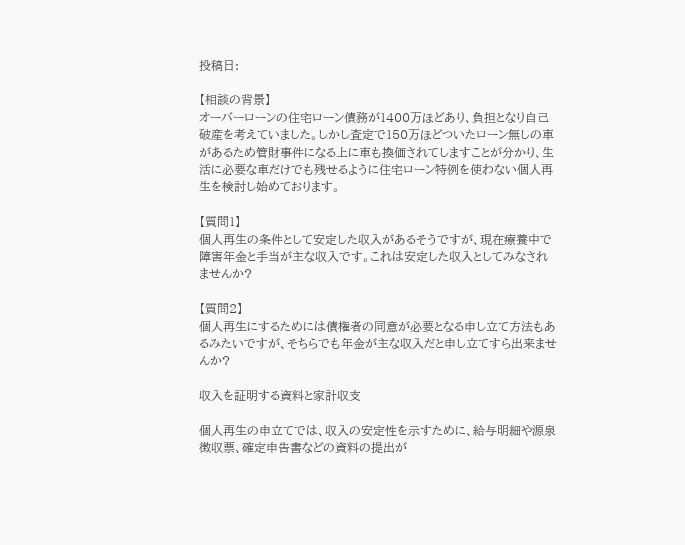投稿日:

【相談の背景】
オーバーローンの住宅ローン債務が1400万ほどあり、負担となり自己破産を考えていました。しかし査定で150万ほどついたローン無しの車があるため管財事件になる上に車も換価されてしますことが分かり、生活に必要な車だけでも残せるように住宅ローン特例を使わない個人再生を検討し始めております。

【質問1】
個人再生の条件として安定した収入があるそうですが、現在療養中で障害年金と手当が主な収入です。これは安定した収入としてみなされませんか?

【質問2】
個人再生にするためには債権者の同意が必要となる申し立て方法もあるみたいですが、そちらでも年金が主な収入だと申し立てすら出来ませんか?

収入を証明する資料と家計収支

個人再生の申立てでは、収入の安定性を示すために、給与明細や源泉徴収票、確定申告書などの資料の提出が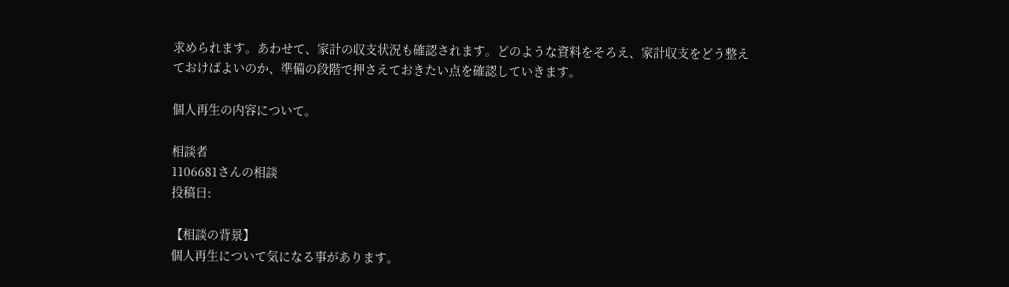求められます。あわせて、家計の収支状況も確認されます。どのような資料をそろえ、家計収支をどう整えておけばよいのか、準備の段階で押さえておきたい点を確認していきます。

個人再生の内容について。

相談者
1106681さんの相談
投稿日:

【相談の背景】
個人再生について気になる事があります。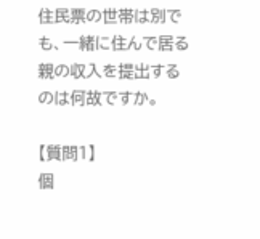住民票の世帯は別でも、一緒に住んで居る親の収入を提出するのは何故ですか。

【質問1】
個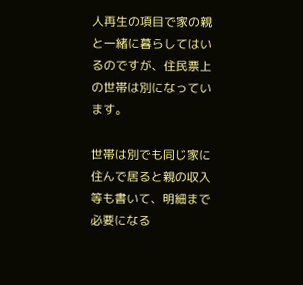人再生の項目で家の親と一緒に暮らしてはいるのですが、住民票上の世帯は別になっています。

世帯は別でも同じ家に住んで居ると親の収入等も書いて、明細まで必要になる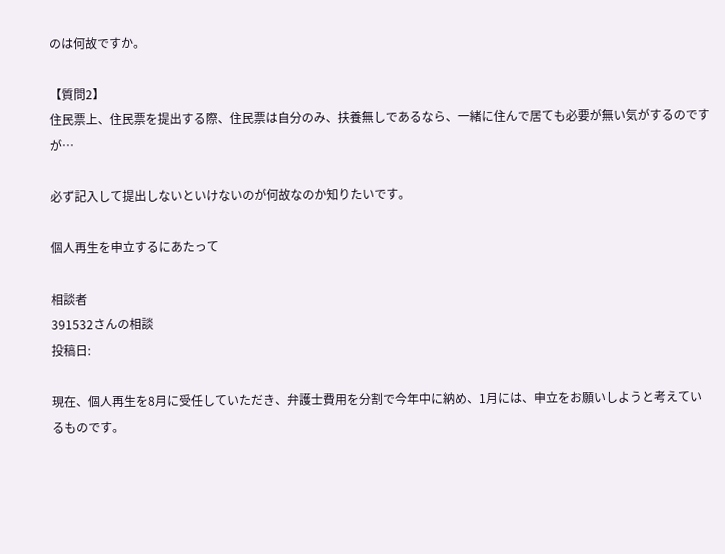のは何故ですか。

【質問2】
住民票上、住民票を提出する際、住民票は自分のみ、扶養無しであるなら、一緒に住んで居ても必要が無い気がするのですが…

必ず記入して提出しないといけないのが何故なのか知りたいです。

個人再生を申立するにあたって

相談者
391532さんの相談
投稿日:

現在、個人再生を8月に受任していただき、弁護士費用を分割で今年中に納め、1月には、申立をお願いしようと考えているものです。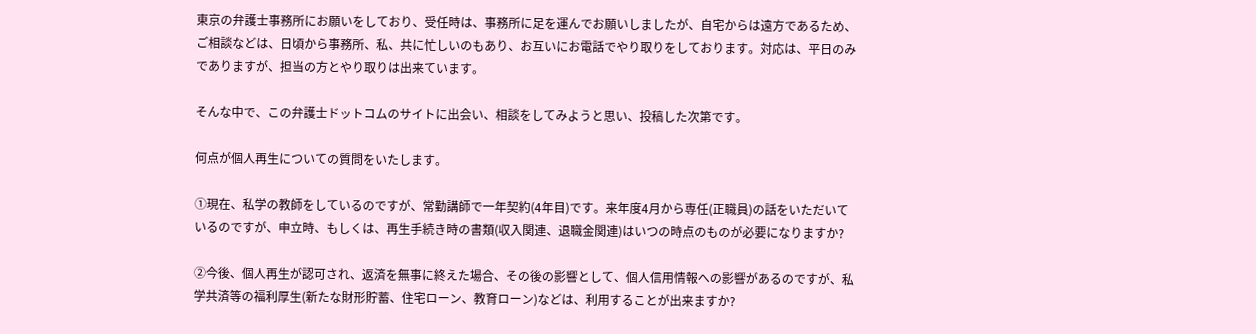東京の弁護士事務所にお願いをしており、受任時は、事務所に足を運んでお願いしましたが、自宅からは遠方であるため、ご相談などは、日頃から事務所、私、共に忙しいのもあり、お互いにお電話でやり取りをしております。対応は、平日のみでありますが、担当の方とやり取りは出来ています。

そんな中で、この弁護士ドットコムのサイトに出会い、相談をしてみようと思い、投稿した次第です。

何点が個人再生についての質問をいたします。

①現在、私学の教師をしているのですが、常勤講師で一年契約(4年目)です。来年度4月から専任(正職員)の話をいただいているのですが、申立時、もしくは、再生手続き時の書類(収入関連、退職金関連)はいつの時点のものが必要になりますか?

②今後、個人再生が認可され、返済を無事に終えた場合、その後の影響として、個人信用情報への影響があるのですが、私学共済等の福利厚生(新たな財形貯蓄、住宅ローン、教育ローン)などは、利用することが出来ますか?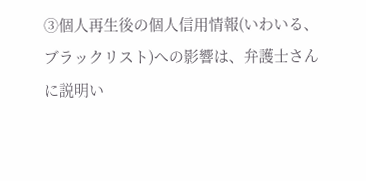③個人再生後の個人信用情報(いわいる、ブラックリスト)への影響は、弁護士さんに説明い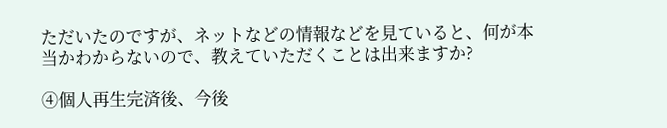ただいたのですが、ネットなどの情報などを見ていると、何が本当かわからないので、教えていただくことは出来ますか?

④個人再生完済後、今後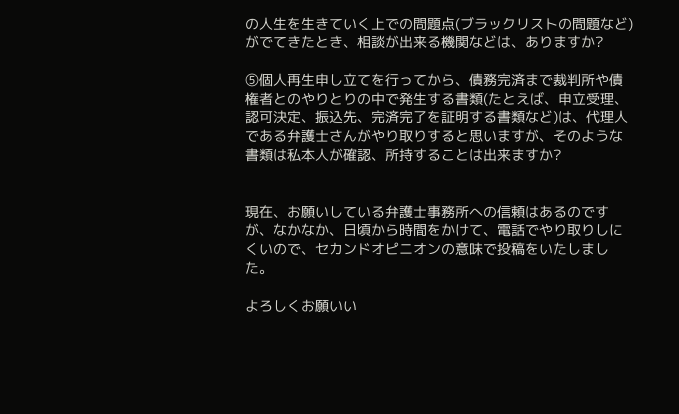の人生を生きていく上での問題点(ブラックリストの問題など)がでてきたとき、相談が出来る機関などは、ありますか?

⑤個人再生申し立てを行ってから、債務完済まで裁判所や債権者とのやりとりの中で発生する書類(たとえば、申立受理、認可決定、振込先、完済完了を証明する書類など)は、代理人である弁護士さんがやり取りすると思いますが、そのような書類は私本人が確認、所持することは出来ますか?


現在、お願いしている弁護士事務所への信頼はあるのですが、なかなか、日頃から時間をかけて、電話でやり取りしにくいので、セカンドオピニオンの意味で投稿をいたしました。

よろしくお願いい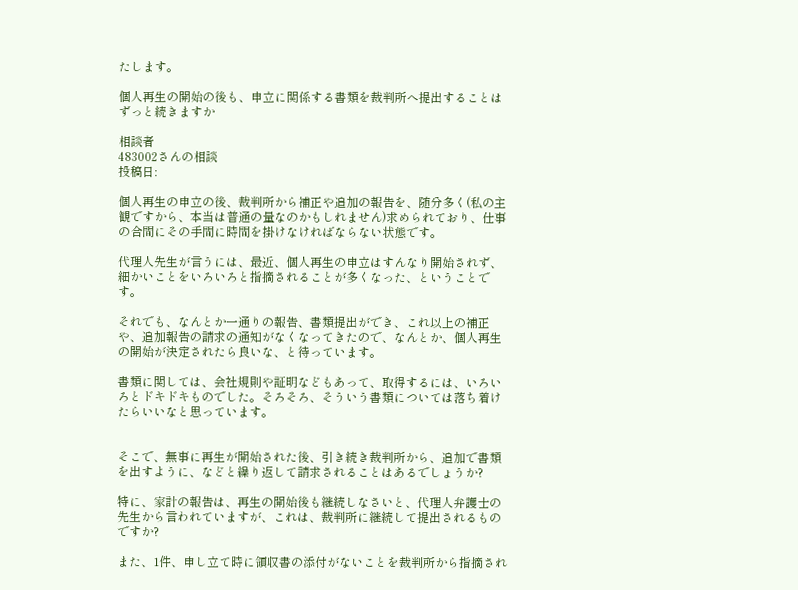たします。

個人再生の開始の後も、申立に関係する書類を裁判所へ提出することはずっと続きますか

相談者
483002さんの相談
投稿日:

個人再生の申立の後、裁判所から補正や追加の報告を、随分多く(私の主観ですから、本当は普通の量なのかもしれません)求められており、仕事の合間にその手間に時間を掛けなければならない状態です。

代理人先生が言うには、最近、個人再生の申立はすんなり開始されず、細かいことをいろいろと指摘されることが多くなった、ということです。

それでも、なんとか一通りの報告、書類提出ができ、これ以上の補正や、追加報告の請求の通知がなくなってきたので、なんとか、個人再生の開始が決定されたら良いな、と待っています。

書類に関しては、会社規則や証明などもあって、取得するには、いろいろとドキドキものでした。そろそろ、そういう書類については落ち着けたらいいなと思っています。


そこで、無事に再生が開始された後、引き続き裁判所から、追加で書類を出すように、などと繰り返して請求されることはあるでしょうか?

特に、家計の報告は、再生の開始後も継続しなさいと、代理人弁護士の先生から言われていますが、これは、裁判所に継続して提出されるものですか?

また、1件、申し立て時に領収書の添付がないことを裁判所から指摘され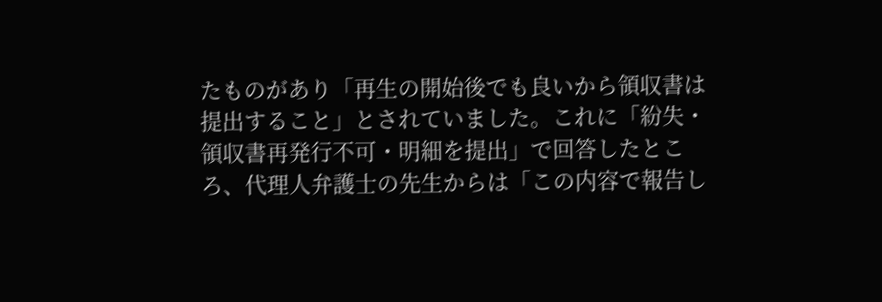たものがあり「再生の開始後でも良いから領収書は提出すること」とされていました。これに「紛失・領収書再発行不可・明細を提出」で回答したところ、代理人弁護士の先生からは「この内容で報告し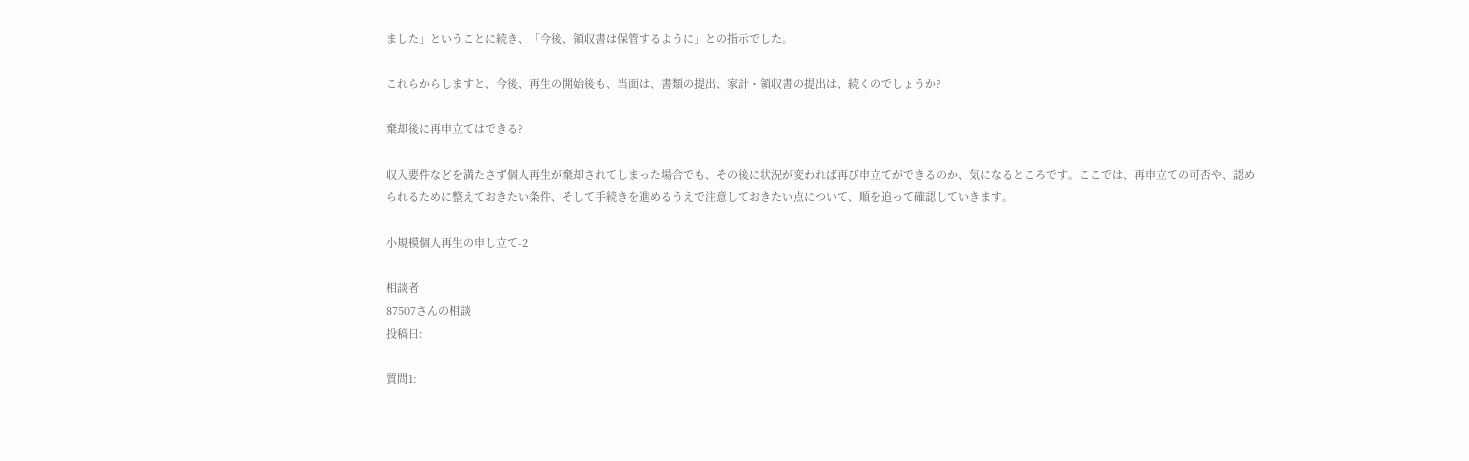ました」ということに続き、「今後、領収書は保管するように」との指示でした。

これらからしますと、今後、再生の開始後も、当面は、書類の提出、家計・領収書の提出は、続くのでしょうか?

棄却後に再申立てはできる?

収入要件などを満たさず個人再生が棄却されてしまった場合でも、その後に状況が変われば再び申立てができるのか、気になるところです。ここでは、再申立ての可否や、認められるために整えておきたい条件、そして手続きを進めるうえで注意しておきたい点について、順を追って確認していきます。

小規模個人再生の申し立て-2

相談者
87507さんの相談
投稿日:

質問1: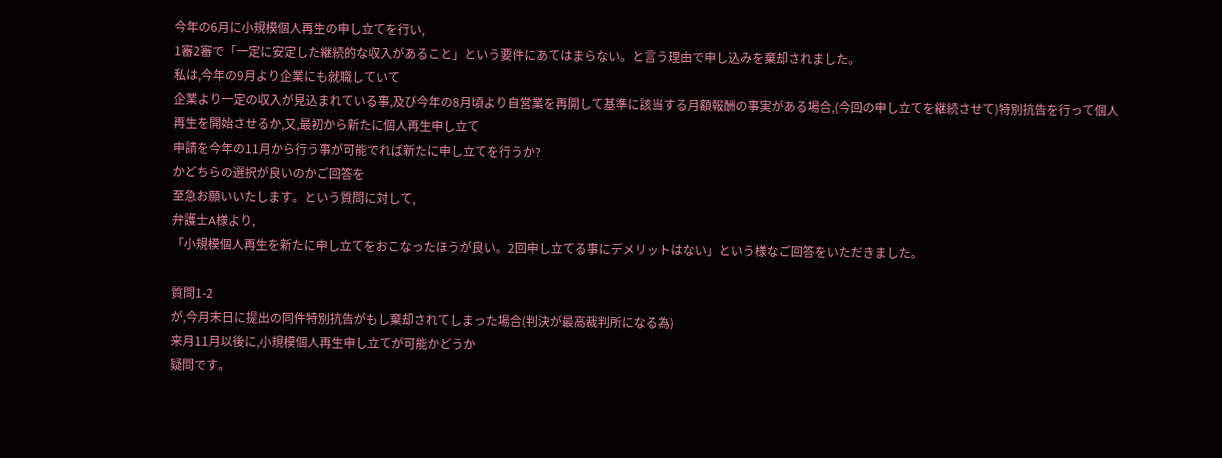今年の6月に小規模個人再生の申し立てを行い,
1審2審で「一定に安定した継続的な収入があること」という要件にあてはまらない。と言う理由で申し込みを棄却されました。
私は,今年の9月より企業にも就職していて
企業より一定の収入が見込まれている事,及び今年の8月頃より自営業を再開して基準に該当する月額報酬の事実がある場合,(今回の申し立てを継続させて)特別抗告を行って個人再生を開始させるか,又,最初から新たに個人再生申し立て
申請を今年の11月から行う事が可能でれば新たに申し立てを行うか?
かどちらの選択が良いのかご回答を
至急お願いいたします。という質問に対して,
弁護士A様より,
「小規模個人再生を新たに申し立てをおこなったほうが良い。2回申し立てる事にデメリットはない」という様なご回答をいただきました。

質問1-2
が,今月末日に提出の同件特別抗告がもし棄却されてしまった場合(判決が最高裁判所になる為)
来月11月以後に,小規模個人再生申し立てが可能かどうか
疑問です。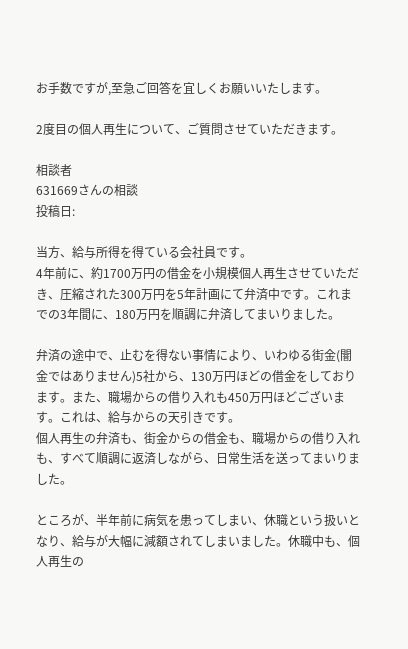お手数ですが,至急ご回答を宜しくお願いいたします。

2度目の個人再生について、ご質問させていただきます。

相談者
631669さんの相談
投稿日:

当方、給与所得を得ている会社員です。
4年前に、約1700万円の借金を小規模個人再生させていただき、圧縮された300万円を5年計画にて弁済中です。これまでの3年間に、180万円を順調に弁済してまいりました。

弁済の途中で、止むを得ない事情により、いわゆる街金(闇金ではありません)5社から、130万円ほどの借金をしております。また、職場からの借り入れも450万円ほどございます。これは、給与からの天引きです。
個人再生の弁済も、街金からの借金も、職場からの借り入れも、すべて順調に返済しながら、日常生活を送ってまいりました。

ところが、半年前に病気を患ってしまい、休職という扱いとなり、給与が大幅に減額されてしまいました。休職中も、個人再生の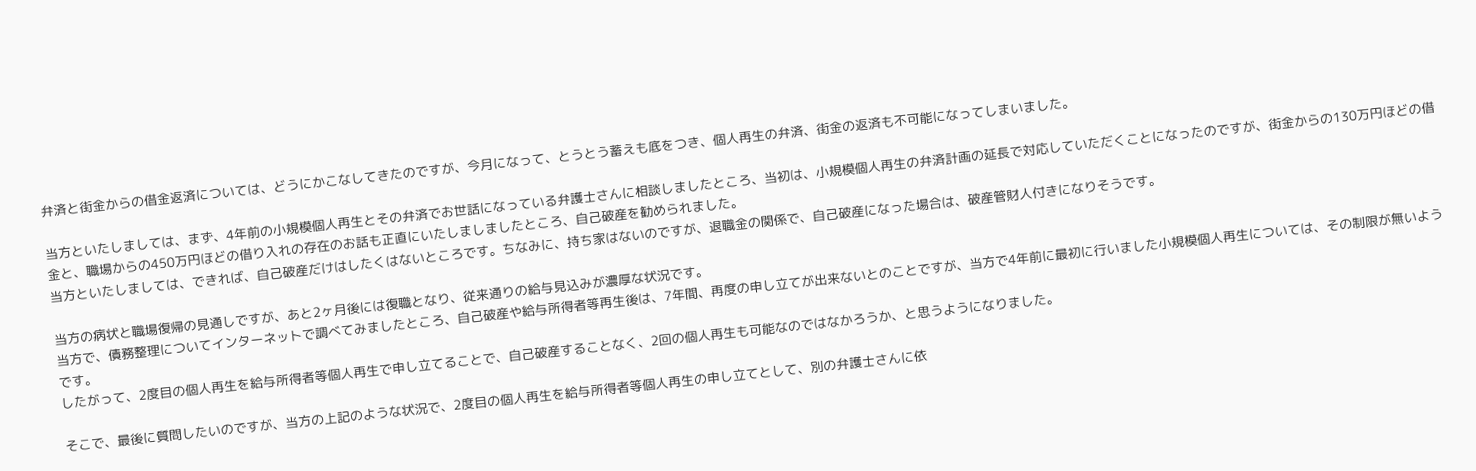弁済と街金からの借金返済については、どうにかこなしてきたのですが、今月になって、とうとう蓄えも底をつき、個人再生の弁済、街金の返済も不可能になってしまいました。

当方といたしましては、まず、4年前の小規模個人再生とその弁済でお世話になっている弁護士さんに相談しましたところ、当初は、小規模個人再生の弁済計画の延長で対応していただくことになったのですが、街金からの130万円ほどの借金と、職場からの450万円ほどの借り入れの存在のお話も正直にいたしましましたところ、自己破産を勧められました。
当方といたしましては、できれば、自己破産だけはしたくはないところです。ちなみに、持ち家はないのですが、退職金の関係で、自己破産になった場合は、破産管財人付きになりそうです。

当方の病状と職場復帰の見通しですが、あと2ヶ月後には復職となり、従来通りの給与見込みが濃厚な状況です。
当方で、債務整理についてインターネットで調べてみましたところ、自己破産や給与所得者等再生後は、7年間、再度の申し立てが出来ないとのことですが、当方で4年前に最初に行いました小規模個人再生については、その制限が無いようです。
したがって、2度目の個人再生を給与所得者等個人再生で申し立てることで、自己破産することなく、2回の個人再生も可能なのではなかろうか、と思うようになりました。

そこで、最後に質問したいのですが、当方の上記のような状況で、2度目の個人再生を給与所得者等個人再生の申し立てとして、別の弁護士さんに依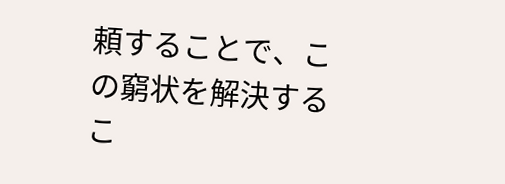頼することで、この窮状を解決するこ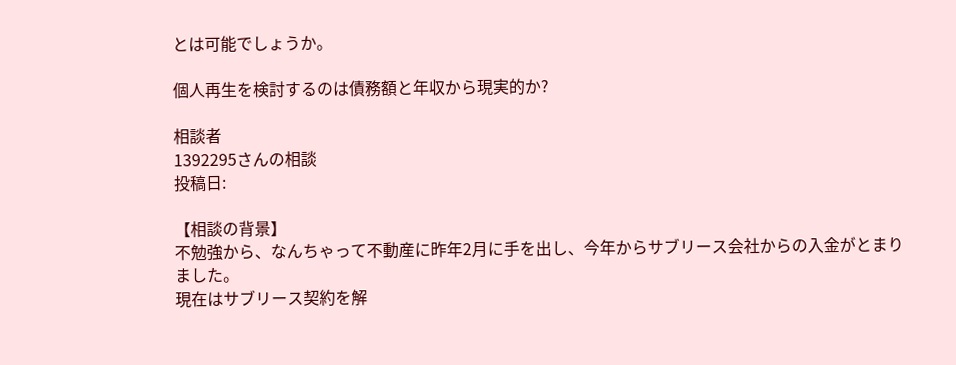とは可能でしょうか。

個人再生を検討するのは債務額と年収から現実的か?

相談者
1392295さんの相談
投稿日:

【相談の背景】
不勉強から、なんちゃって不動産に昨年2月に手を出し、今年からサブリース会社からの入金がとまりました。
現在はサブリース契約を解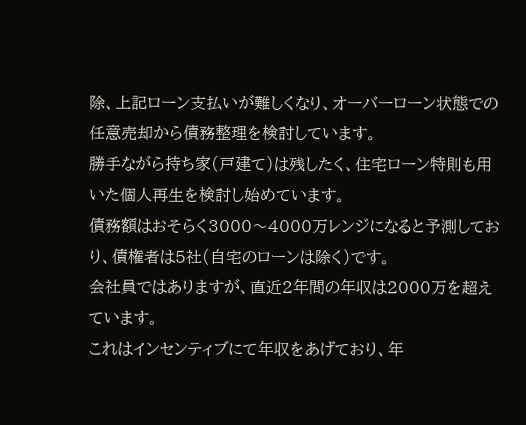除、上記ローン支払いが難しくなり、オーバーローン状態での任意売却から債務整理を検討しています。
勝手ながら持ち家(戸建て)は残したく、住宅ローン特則も用いた個人再生を検討し始めています。
債務額はおそらく3000〜4000万レンジになると予測しており、債権者は5社(自宅のローンは除く)です。
会社員ではありますが、直近2年間の年収は2000万を超えています。
これはインセンティブにて年収をあげており、年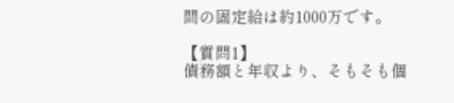間の固定給は約1000万です。

【質問1】
債務額と年収より、そもそも個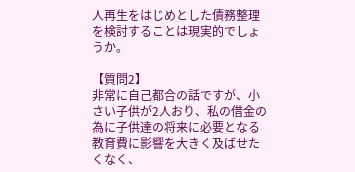人再生をはじめとした債務整理を検討することは現実的でしょうか。

【質問2】
非常に自己都合の話ですが、小さい子供が2人おり、私の借金の為に子供達の将来に必要となる教育費に影響を大きく及ばせたくなく、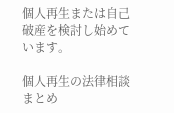個人再生または自己破産を検討し始めています。

個人再生の法律相談まとめ